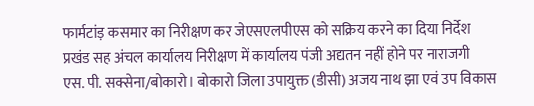फार्मटांड़ कसमार का निरीक्षण कर जेएसएलपीएस को सक्रिय करने का दिया निर्देश
प्रखंड सह अंचल कार्यालय निरीक्षण में कार्यालय पंजी अद्यतन नहीं होने पर नाराजगी
एस. पी. सक्सेना/बोकारो। बोकारो जिला उपायुक्त (डीसी) अजय नाथ झा एवं उप विकास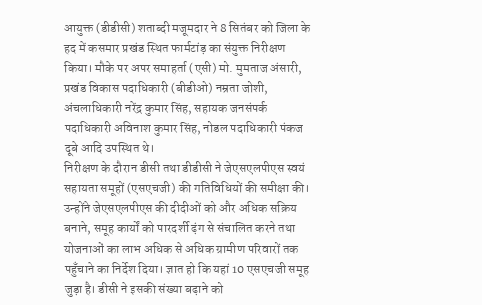आयुक्त (डीडीसी) शताब्दी मजूमदार ने 8 सितंबर को जिला के हद में कसमार प्रखंड स्थित फार्मटांड़ का संयुक्त निरीक्षण किया। मौके पर अपर समाहर्ता (एसी) मो. मुमताज अंसारी, प्रखंड विकास पदाधिकारी (बीडीओ) नम्रता जोशी, अंचलाधिकारी नरेंद्र कुमार सिंह, सहायक जनसंपर्क पदाधिकारी अविनाश कुमार सिंह, नोडल पदाधिकारी पंकज दूबे आदि उपस्थित थे।
निरीक्षण के दौरान डीसी तथा डीडीसी ने जेएसएलपीएस स्वयं सहायता समूहों (एसएचजी) की गतिविधियों की समीक्षा की। उन्होंने जेएसएलपीएस की दीदीओं को और अधिक सक्रिय बनाने, समूह कार्यों को पारदर्शी ढ़ंग से संचालित करने तथा योजनाओं का लाभ अधिक से अधिक ग्रामीण परिवारों तक पहुँचाने का निर्देश दिया। ज्ञात हो कि यहां 10 एसएचजी समूह जुड़ा है। डीसी ने इसकी संख्या बढ़ाने को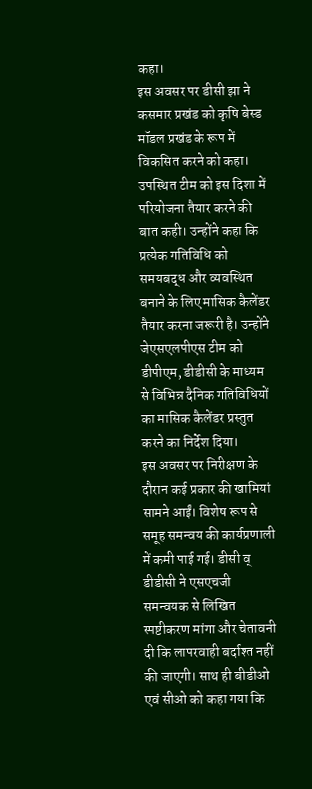कहा।
इस अवसर पर डीसी झा ने कसमार प्रखंड को कृषि बेस्ड मॉडल प्रखंड के रूप में विकसित करने को कहा। उपस्थित टीम को इस दिशा में परियोजना तैयार करने की बात कही। उन्होंने कहा कि प्रत्येक गतिविधि को समयबद्ध और व्यवस्थित बनाने के लिए मासिक कैलेंडर तैयार करना जरूरी है। उन्होंने जेएसएलपीएस टीम को डीपीएम, डीडीसी के माध्यम से विभिन्न दैनिक गतिविधियों का मासिक कैलेंडर प्रस्तुत करने का निर्देश दिया।
इस अवसर पर निरीक्षण के दौरान कई प्रकार की खामियां सामने आईं। विशेष रूप से समूह समन्वय की कार्यप्रणाली में कमी पाई गई। डीसी व् डीडीसी ने एसएचजी समन्वयक से लिखित स्पष्टीकरण मांगा और चेतावनी दी कि लापरवाही बर्दाश्त नहीं की जाएगी। साथ ही बीडीओ एवं सीओ को कहा गया कि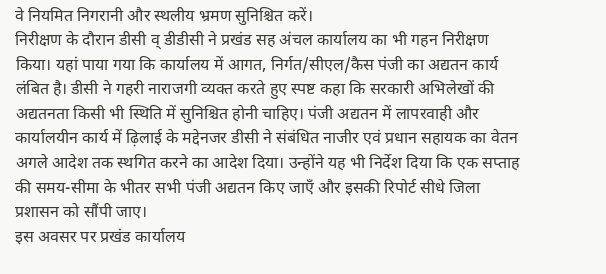वे नियमित निगरानी और स्थलीय भ्रमण सुनिश्चित करें।
निरीक्षण के दौरान डीसी व् डीडीसी ने प्रखंड सह अंचल कार्यालय का भी गहन निरीक्षण किया। यहां पाया गया कि कार्यालय में आगत, निर्गत/सीएल/कैस पंजी का अद्यतन कार्य लंबित है। डीसी ने गहरी नाराजगी व्यक्त करते हुए स्पष्ट कहा कि सरकारी अभिलेखों की अद्यतनता किसी भी स्थिति में सुनिश्चित होनी चाहिए। पंजी अद्यतन में लापरवाही और कार्यालयीन कार्य में ढ़िलाई के मद्देनजर डीसी ने संबंधित नाजीर एवं प्रधान सहायक का वेतन अगले आदेश तक स्थगित करने का आदेश दिया। उन्होंने यह भी निर्देश दिया कि एक सप्ताह की समय-सीमा के भीतर सभी पंजी अद्यतन किए जाएँ और इसकी रिपोर्ट सीधे जिला प्रशासन को सौंपी जाए।
इस अवसर पर प्रखंड कार्यालय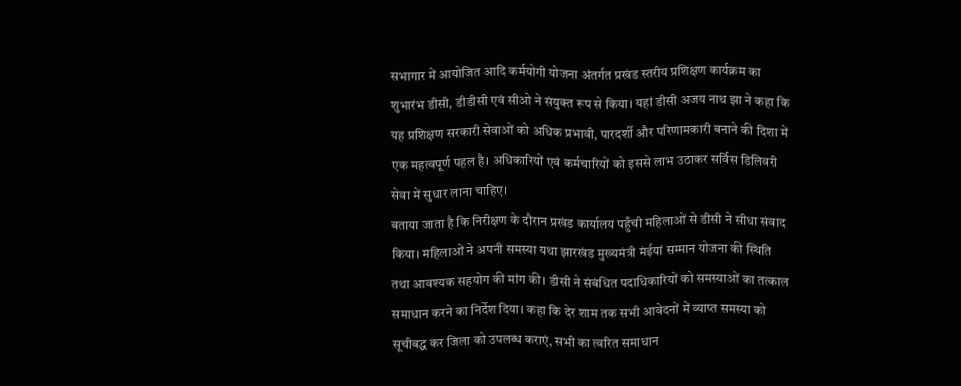सभागार में आयोजित आदि कर्मयोगी योजना अंतर्गत प्रखंड स्तरीय प्रशिक्षण कार्यक्रम का शुभारंभ डीसी, डीडीसी एवं सीओ ने संयुक्त रूप से किया। यहां डीसी अजय नाथ झा ने कहा कि यह प्रशिक्षण सरकारी सेवाओं को अधिक प्रभावी, पारदर्शी और परिणामकारी बनाने की दिशा में एक महत्वपूर्ण पहल है। अधिकारियों एवं कर्मचारियों को इससे लाभ उठाकर सर्विस डिलिवरी सेवा में सुधार लाना चाहिए।
बताया जाता है कि निरीक्षण के दौरान प्रखंड कार्यालय पहुँची महिलाओं से डीसी ने सीधा संवाद किया। महिलाओं ने अपनी समस्या यथा झारखंड मुख्यमंत्री मंईयां सम्मान योजना की स्थिति तथा आवश्यक सहयोग की मांग की। डीसी ने संबंधित पदाधिकारियों को समस्याओं का तत्काल समाधान करने का निर्देश दिया। कहा कि देर शाम तक सभी आवेदनों में व्याप्त समस्या को सूचीबद्ध कर जिला को उपलब्ध कराएं, सभी का त्वरित समाधान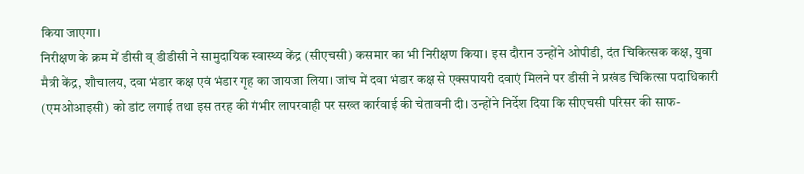किया जाएगा।
निरीक्षण के क्रम में डीसी व् डीडीसी ने सामुदायिक स्वास्थ्य केंद्र (सीएचसी) कसमार का भी निरीक्षण किया। इस दौरान उन्होंने ओपीडी, दंत चिकित्सक कक्ष, युवा मैत्री केंद्र, शौचालय, दवा भंडार कक्ष एवं भंडार गृह का जायजा लिया। जांच में दवा भंडार कक्ष से एक्सपायरी दवाएं मिलने पर डीसी ने प्रखंड चिकित्सा पदाधिकारी (एमओआइसी) को डांट लगाई तथा इस तरह की गंभीर लापरवाही पर सख्त कार्रवाई की चेतावनी दी। उन्होंने निर्देश दिया कि सीएचसी परिसर की साफ-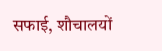सफाई, शौचालयों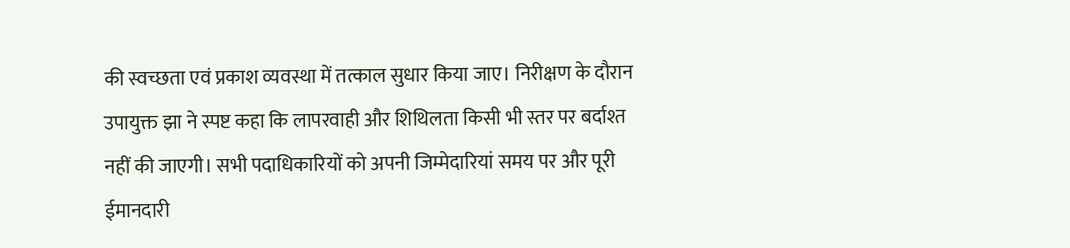की स्वच्छता एवं प्रकाश व्यवस्था में तत्काल सुधार किया जाए। निरीक्षण के दौरान उपायुक्त झा ने स्पष्ट कहा कि लापरवाही और शिथिलता किसी भी स्तर पर बर्दाश्त नहीं की जाएगी। सभी पदाधिकारियों को अपनी जिम्मेदारियां समय पर और पूरी ईमानदारी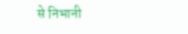से निभानी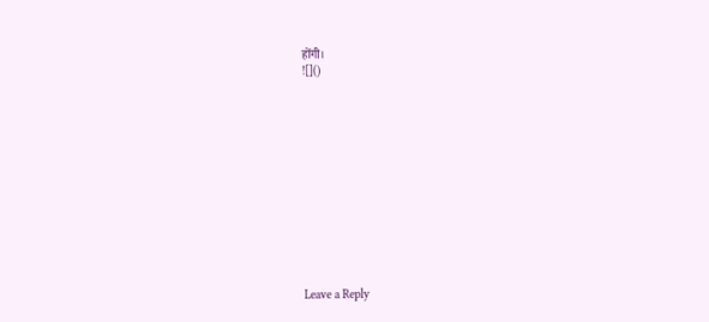होंगी।
![]()













Leave a Reply